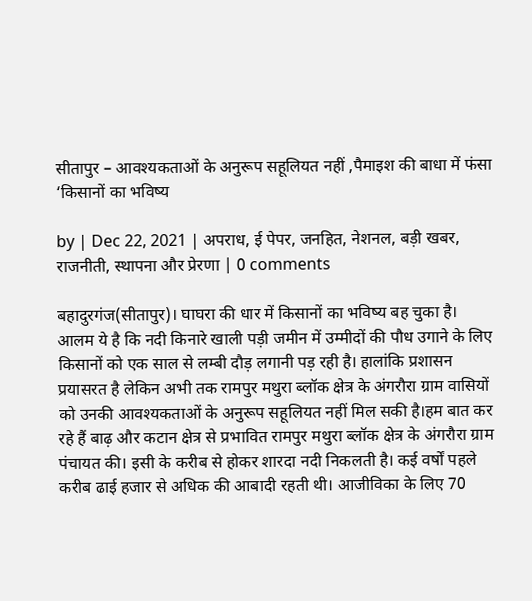सीतापुर – आवश्यकताओं के अनुरूप सहूलियत नहीं ,पैमाइश की बाधा में फंसा ‘किसानों का भविष्य

by | Dec 22, 2021 | अपराध, ई पेपर, जनहित, नेशनल, बड़ी खबर, राजनीती, स्थापना और प्रेरणा | 0 comments

बहादुरगंज(सीतापुर)। घाघरा की धार में किसानों का भविष्य बह चुका है। आलम ये है कि नदी किनारे खाली पड़ी जमीन में उम्मीदों की पौध उगाने के लिए किसानों को एक साल से लम्बी दौड़ लगानी पड़ रही है। हालांकि प्रशासन प्रयासरत है लेकिन अभी तक रामपुर मथुरा ब्लॉक क्षेत्र के अंगरौरा ग्राम वासियों को उनकी आवश्यकताओं के अनुरूप सहूलियत नहीं मिल सकी है।हम बात कर रहे हैं बाढ़ और कटान क्षेत्र से प्रभावित रामपुर मथुरा ब्लॉक क्षेत्र के अंगरौरा ग्राम पंचायत की। इसी के करीब से होकर शारदा नदी निकलती है। कई वर्षों पहले करीब ढाई हजार से अधिक की आबादी रहती थी। आजीविका के लिए 70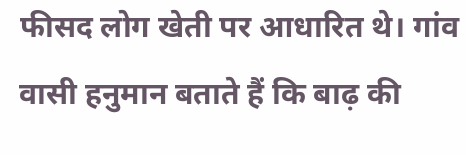फीसद लोग खेती पर आधारित थे। गांव वासी हनुमान बताते हैं कि बाढ़ की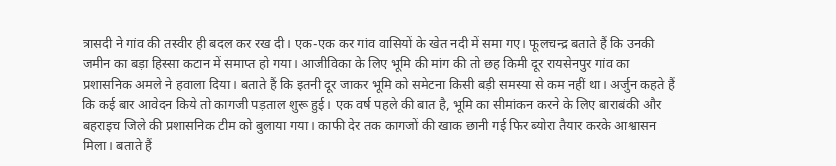त्रासदी ने गांव की तस्वीर ही बदल कर रख दी। एक-एक कर गांव वासियों के खेत नदी में समा गए। फूलचन्द्र बताते हैं कि उनकी जमीन का बड़ा हिस्सा कटान में समाप्त हो गया। आजीविका के लिए भूमि की मांग की तो छह किमी दूर रायसेनपुर गांव का प्रशासनिक अमले ने हवाला दिया। बताते हैं कि इतनी दूर जाकर भूमि को समेटना किसी बड़ी समस्या से कम नहीं था। अर्जुन कहते हैं कि कई बार आवेदन किये तो कागजी पड़ताल शुरू हुई। एक वर्ष पहले की बात है, भूमि का सीमांकन करने के लिए बाराबंकी और बहराइच जिले की प्रशासनिक टीम को बुलाया गया। काफी देर तक कागजों की खाक छानी गई फिर ब्योरा तैयार करके आश्वासन मिला। बताते हैं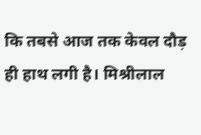कि तबसे आज तक केवल दौड़ ही हाथ लगी है। मिश्रीलाल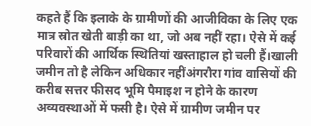कहते हैं कि इलाके के ग्रामीणों की आजीविका के लिए एक मात्र स्रोत खेती बाड़ी का था, जो अब नहीं रहा। ऐसे में कई परिवारों की आर्थिक स्थितियां खस्ताहाल हो चली हैं।खाली जमीन तो है लेकिन अधिकार नहींअंगरौरा गांव वासियों की करीब सत्तर फीसद भूमि पैमाइश न होने के कारण अव्यवस्थाओं में फसी है। ऐसे में ग्रामीण जमीन पर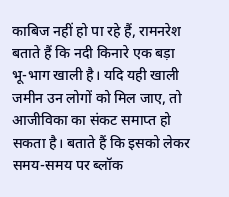काबिज नहीं हो पा रहे हैं, रामनरेश बताते हैं कि नदी किनारे एक बड़ा भू-भाग खाली है। यदि यही खाली जमीन उन लोगों को मिल जाए, तो आजीविका का संकट समाप्त हो सकता है। बताते हैं कि इसको लेकर समय-समय पर ब्लॉक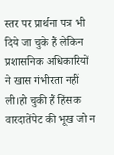स्तर पर प्रार्थना पत्र भी दिये जा चुके हैं लेकिन प्रशासनिक अधिकारियों ने खास गंभीरता नहीं ली।हो चुकी हैं हिंसक वारदातेंपेट की भूख जो न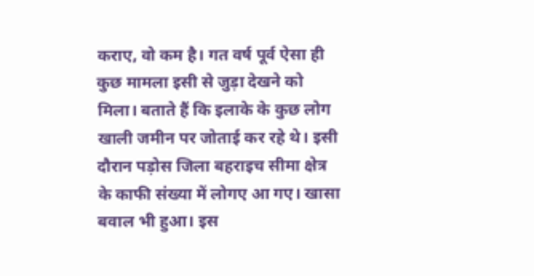कराए, वो कम है। गत वर्ष पूर्व ऐसा ही कुछ मामला इसी से जुड़ा देखने को मिला। बताते हैं कि इलाके के कुछ लोग खाली जमीन पर जोताई कर रहे थे। इसी दौरान पड़ोस जिला बहराइच सीमा क्षेत्र के काफी संख्या में लोगए आ गए। खासा बवाल भी हुआ। इस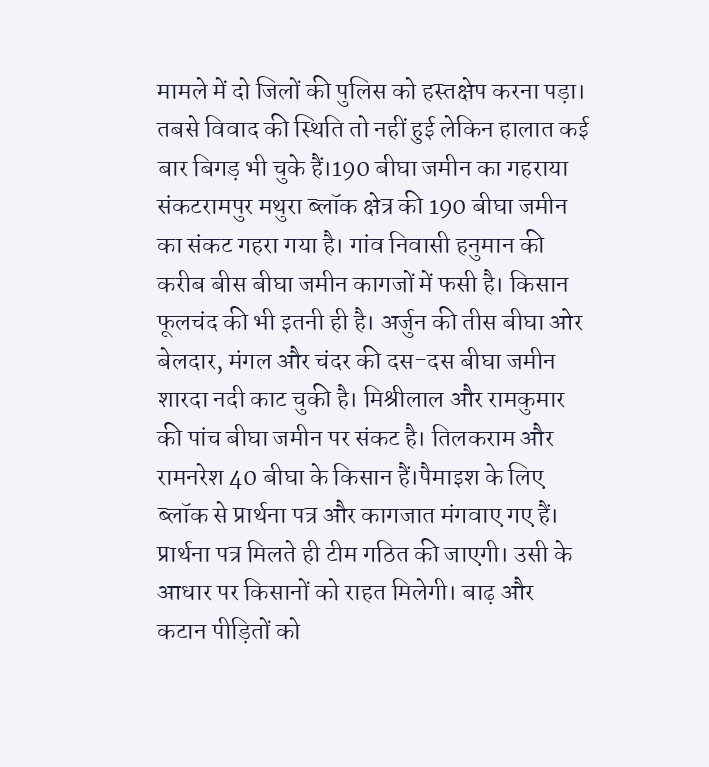मामले में दो जिलों की पुलिस को हस्तक्षेप करना पड़ा। तबसे विवाद की स्थिति तो नहीं हुई लेकिन हालात कई बार बिगड़ भी चुके हैं।190 बीघा जमीन का गहराया संकटरामपुर मथुरा ब्लॉक क्षेत्र की 190 बीघा जमीन का संकट गहरा गया है। गांव निवासी हनुमान की करीब बीस बीघा जमीन कागजों में फसी है। किसान फूलचंद की भी इतनी ही है। अर्जुन की तीस बीघा ओर बेलदार, मंगल और चंदर की दस-दस बीघा जमीन शारदा नदी काट चुकी है। मिश्रीलाल और रामकुमार की पांच बीघा जमीन पर संकट है। तिलकराम और रामनरेश 40 बीघा के किसान हैं।पैमाइश के लिए ब्लॉक से प्रार्थना पत्र और कागजात मंगवाए गए हैं। प्रार्थना पत्र मिलते ही टीम गठित की जाएगी। उसी के आधार पर किसानों को राहत मिलेगी। बाढ़ और कटान पीड़ितों को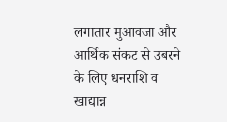लगातार मुआवजा और आर्थिक संकट से उबरने के लिए धनराशि व खाद्यान्न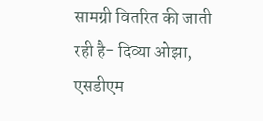सामग्री वितरित की जाती रही है- दिव्या ओझा, एसडीएम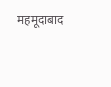महमूदाबाद